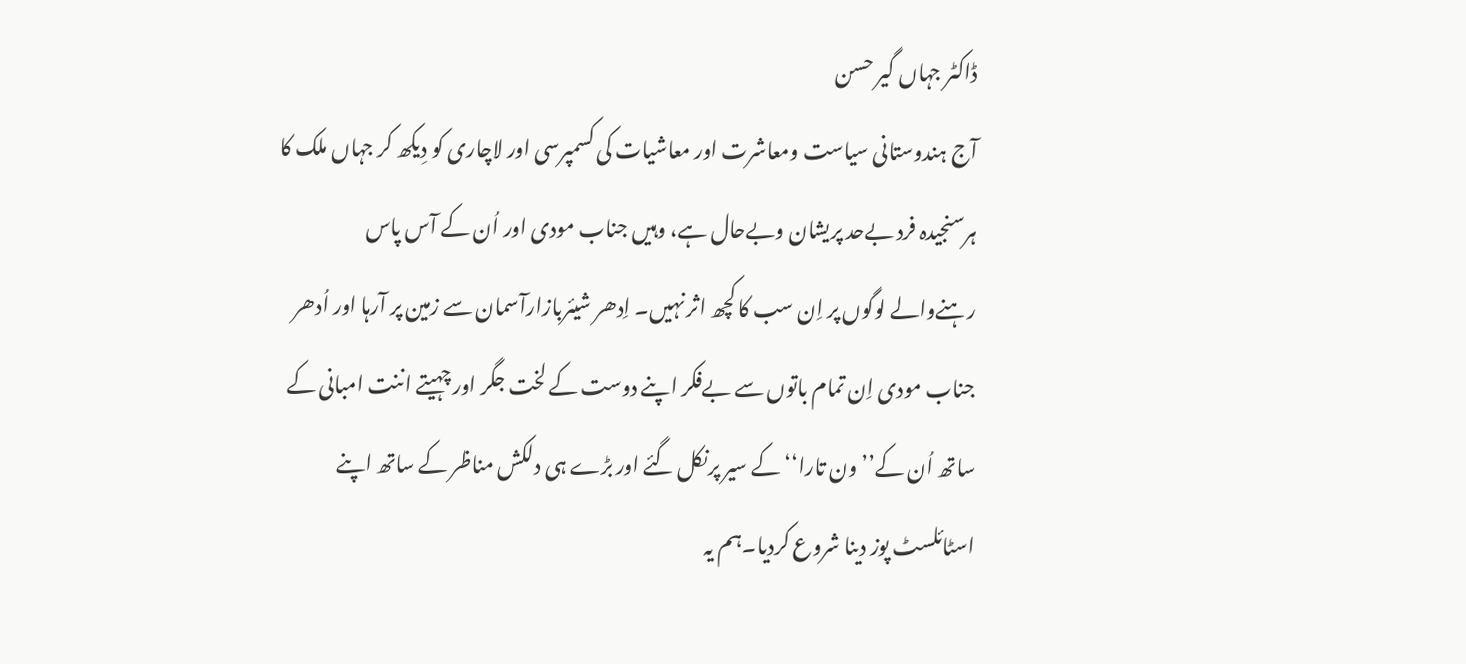ڈاکٹر جہاں گیر حسن
آج ہندوستانی سیاست ومعاشرت اور معاشیات کی کسمپرسی اور لاچاری کو دِیکھ کر جہاں ملک کا ہرسنجیدہ فرد بےحد پریشان وبےحال ہے، وہیں جناب مودی اور اُن کے آس پاس رہنےوالے لوگوں پر اِن سب کا کچھ اثر نہیں۔ اِدھر شیئربازارآسمان سے زمین پر آرہا اور اُدھر جناب مودی اِن تمام باتوں سے بےفکر اپنے دوست کے لخت جگر اور چہیتے اننت امبانی کے ساتھ اُن کے’’ون تارا‘‘ کے سیر پرنکل گئے اور بڑے ہی دلکش مناظر کے ساتھ اپنے اسٹائلسٹ پوز دینا شروع کردیا۔ہم یہ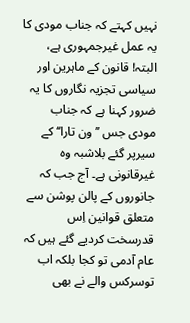نہیں کہتے کہ جناب مودی کا یہ عمل غیرجمہوری ہے، البتہ! قانون کے ماہرین اور سیاسی تجزیہ نگاروں کا یہ ضرور کہنا ہے کہ جناب مودی جس ’’ون تارا‘‘ کے سیرپر گئے بلاشبہ وہ غیرقانونی ہے۔ آج جب کہ جانوروں کے پالن پوشن سے متعلق قوانین اِس قدرسخت کردیے گئے ہیں کہ عام آدمی تو کجا بلکہ اب توسرکس والے نے بھی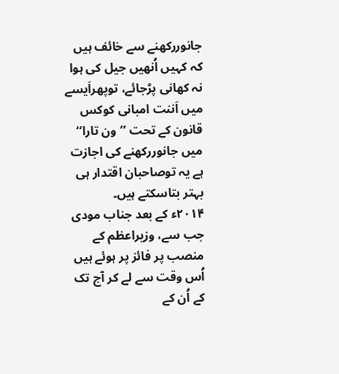جانوررکھنے سے خائف ہیں کہ کہیں اُنھیں جیل کی ہوا نہ کھانی پڑجائے، توپھراَیسے میں اَننت امبانی کوکس قانون کے تحت ’’ون تارا‘‘ میں جانوررکھنے کی اجازت ہے یہ توصاحبان اقتدار ہی بہتر بتاسکتے ہیں۔
۲۰۱۴ء کے بعد جناب مودی جب سے، وزیراعظم کے منصب پر فائز پر ہوئے ہیں اُس وقت سے لے کر آج تک کے اُن کے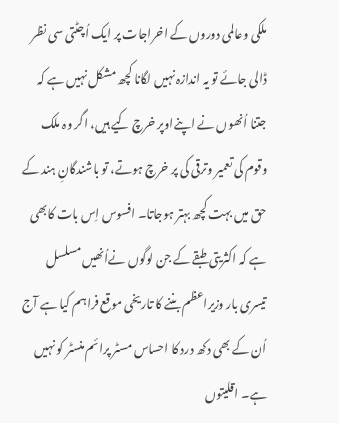ملکی وعالمی دوروں کے اخراجات پر ایک اُچٹتی سی نظر ڈالی جائے تو یہ اندازہ نہیں لگانا کچھ مشکل نہیں ہے کہ جتنا اُنھوں نے اپنےاوپر خرچ کیے ہیں، اگر وہ ملک وقوم کی تعمیر وترقی کی پر خرچ ہوتے، تو باشندگانِ ہند کے حق میں بہت کچھ بہتر ہوجاتا۔ افسوس اِس بات کابھی ہے کہ اکثریتی طبقے کے جن لوگوں نےاُنھیں مسلسل تیسری بار وزیراعظم بننے کا تاریخی موقع فراہم کیا ہے آج اُن کے بھی دکھ درد کا احساس مسٹر پرائم منسٹر کو نہیں ہے۔ اقلیتوں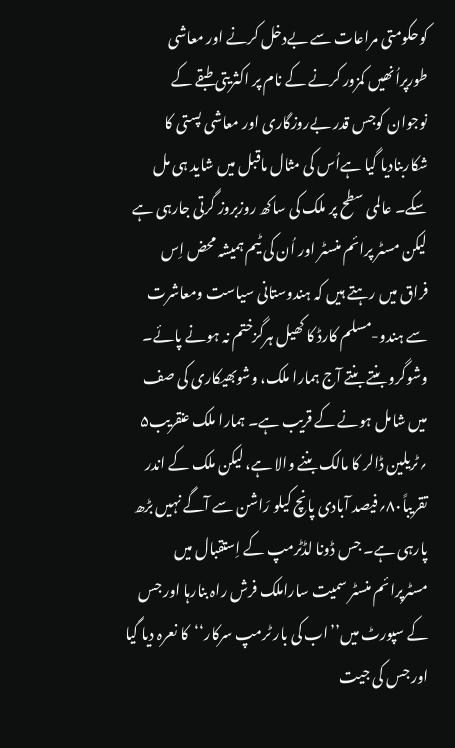کوحکومتی مراعات سے بےدخل کرنے اور معاشی طورپراُنھیں کمزور کرنے کے نام پر اکثریتی طبقے کے نوجوان کوجس قدر بےروزگاری اور معاشی پستی کا شکاربنادیا گیا ہےاُس کی مثال ماقبل میں شاید ہی مل سکے۔ عالمی سطح پر ملک کی ساکھ روزبروز گرتی جارہی ہے لیکن مسٹر پرائم منسٹر اور اُن کی ٹیم ہمیشہ محض اِس فراق میں رہتے ہیں کہ ہندوستانی سیاست ومعاشرت سے ہندو-مسلم کارڈ کا کھیل ہرگزختم نہ ہونے پائے۔ وشوگرو بنتے بنتے آج ہمارا ملک، وشوبھیکاری کی صف میں شامل ہونے کے قریب ہے۔ ہمارا ملک عنقریب۵ ؍ٹریلین ڈالر کا مالک بننے والا ہے، لیکن ملک کے اندر تقریباً۸۰؍فیصد آبادی پانچ کیلو رَاشن سے آگے نہیں بڑھ پارہی ہے۔ جس ڈونا لڈٹرمپ کے اِستقبال میں مسٹرپرائم منسٹر سمیت ساراملک فرش راہ بنارہا اور جس کے سپورٹ میں’’اب کی بار ٹرمپ سرکار‘‘کا نعرہ دیا گیا اور جس کی جیت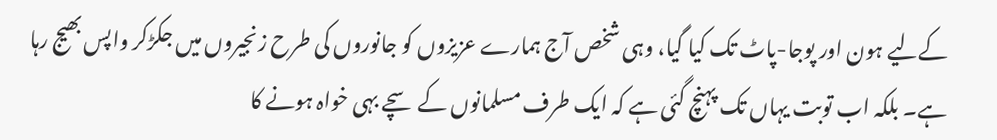کےلیے ہون اور پوجا-پاٹ تک کیا گیا، وہی شخص آج ہمارے عزیزوں کو جانوروں کی طرح زنجیروں میں جکڑکر واپس بھیج رہا ہے۔ بلکہ اب توبت یہاں تک پہنچ گئی ہے کہ ایک طرف مسلمانوں کے سچے بہی خواہ ہونے کا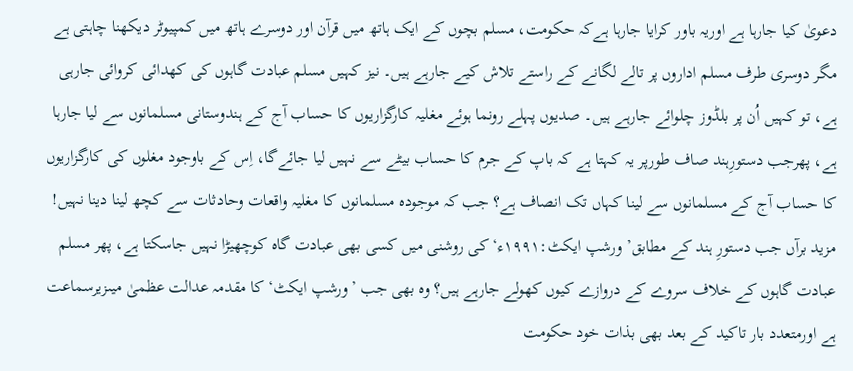دعویٰ کیا جارہا ہے اوریہ باور کرایا جارہا ہےکہ حکومت، مسلم بچوں کے ایک ہاتھ میں قرآن اور دوسرے ہاتھ میں کمپیوٹر دیکھنا چاہتی ہے مگر دوسری طرف مسلم اداروں پر تالے لگانے کے راستے تلاش کیے جارہے ہیں۔ نیز کہیں مسلم عبادت گاہوں کی کھدائی کروائی جارہی ہے، تو کہیں اُن پر بلڈوز چلوائے جارہے ہیں۔ صدیوں پہلے رونما ہوئے مغلیہ کارگزاریوں کا حساب آج کے ہندوستانی مسلمانوں سے لیا جارہا ہے، پھرجب دستورِہند صاف طورپر یہ کہتا ہے کہ باپ کے جرم کا حساب بیٹے سے نہیں لیا جائےگا، اِس کے باوجود مغلوں کی کارگزاریوں کا حساب آج کے مسلمانوں سے لینا کہاں تک انصاف ہے؟ جب کہ موجودہ مسلمانوں کا مغلیہ واقعات وحادثات سے کچھ لینا دینا نہیں!
مزید برآں جب دستورِ ہند کے مطابق’ ورشپ ایکٹ:۱۹۹۱ء‘کی روشنی میں کسی بھی عبادت گاہ کوچھیڑا نہیں جاسکتا ہے، پھر مسلم عبادت گاہوں کے خلاف سروے کے دروازے کیوں کھولے جارہے ہیں؟ وہ بھی جب ’ورشپ ایکٹ‘ کا مقدمہ عدالت عظمیٰ میںزیرسماعت ہے اورمتعدد بار تاکید کے بعد بھی بذات خود حکومت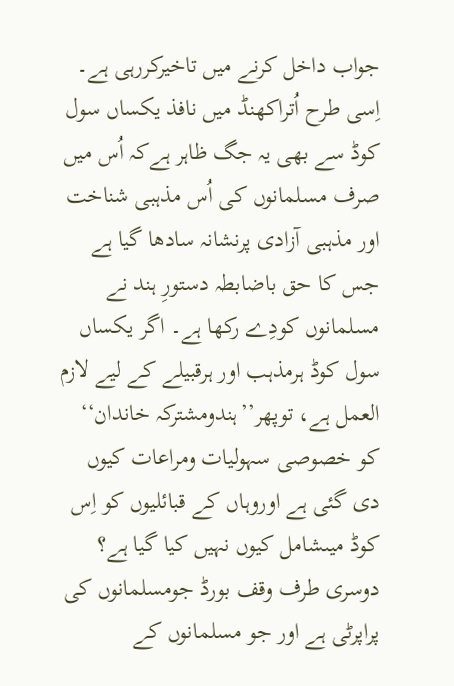جواب داخل کرنے میں تاخیرکررہی ہے۔ اِسی طرح اُتراکھنڈ میں نافذ یکساں سول کوڈ سے بھی یہ جگ ظاہر ہےکہ اُس میں صرف مسلمانوں کی اُس مذہبی شناخت اور مذہبی آزادی پرنشانہ سادھا گیا ہے جس کا حق باضابطہ دستورِ ہند نے مسلمانوں کودِے رکھا ہے۔ اگر یکساں سول کوڈ ہرمذہب اور ہرقبیلے کے لیے لازم العمل ہے، توپھر’’ہندومشترکہ خاندان‘‘ کو خصوصی سہولیات ومراعات کیوں دی گئی ہے اوروہاں کے قبائلیوں کو اِس کوڈ میںشامل کیوں نہیں کیا گیا ہے؟ دوسری طرف وقف بورڈ جومسلمانوں کی پراپرٹی ہے اور جو مسلمانوں کے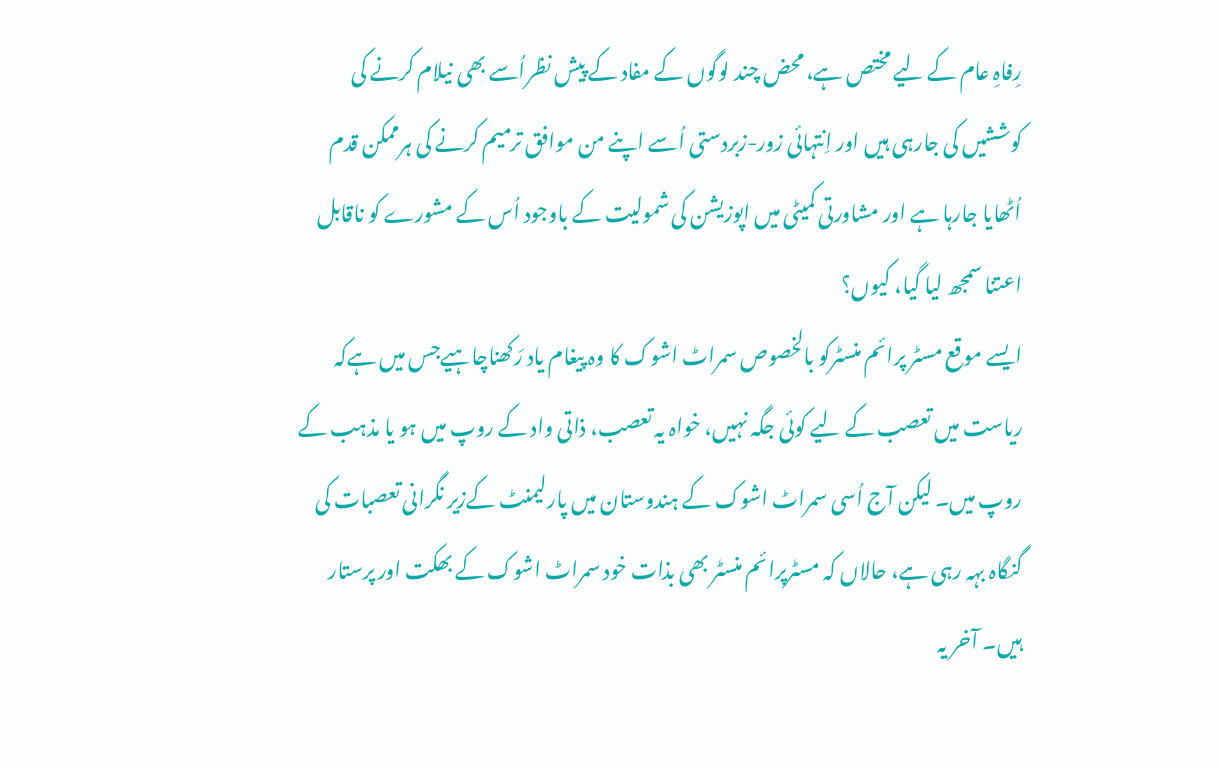رِفاہِ عام کے لیے مختص ہے، محض چند لوگوں کے مفاد کے پیش نظراُسے بھی نیلام کرنے کی کوششیں کی جارہی ہیں اور اِنتہائی زور-زبردستی اُسے اپنے من موافق ترمیم کرنے کی ہرممکن قدم اُٹھایا جارہا ہے اور مشاورتی کمیٹی میں اپوزیشن کی شمولیت کے باوجود اُس کے مشورے کو ناقابل اعتنا سمجھ لیا گیا، کیوں؟
ایسے موقع مسٹر پرائم منسٹرکو بالخصوص سمراٹ اشوک کا وہ پیغام یاد رَکھناچاہیےجس میں ہےکہ ریاست میں تعصب کے لیے کوئی جگہ نہیں، خواہ یہ تعصب، ذاتی واد کے روپ میں ہو یا مذہب کے روپ میں۔ لیکن آج اُسی سمراٹ اشوک کے ہندوستان میں پارلیمنٹ کےزیر نگرانی تعصبات کی گنگاہ بہہ رہی ہے، حالاں کہ مسٹرپرائم منسٹر بھی بذات خود سمراٹ اشوک کے بھکت اور پرستار ہیں۔ آخر یہ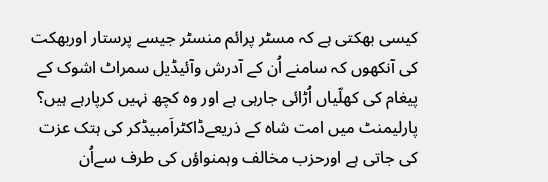کیسی بھکتی ہے کہ مسٹر پرائم منسٹر جیسے پرستار اوربھکت کی آنکھوں کہ سامنے اُن کے آدرش وآئیڈیل سمراٹ اشوک کے پیغام کی کھلّیاں اُڑائی جارہی ہے اور وہ کچھ نہیں کرپارہے ہیں؟
پارلیمنٹ میں امت شاہ کے ذریعےڈاکٹراَمبیڈکر کی ہتک عزت کی جاتی ہے اورحزب مخالف وہمنواؤں کی طرف سےاُن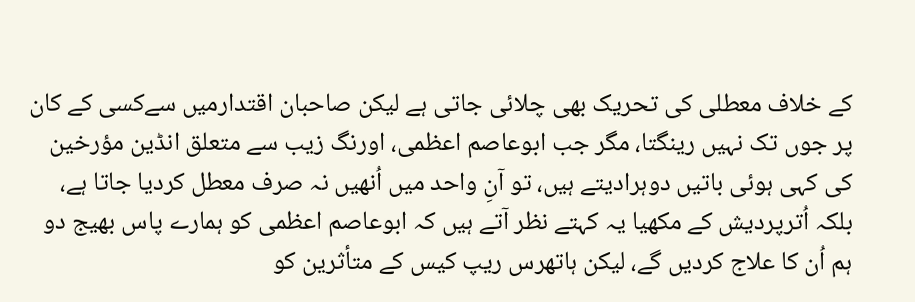کے خلاف معطلی کی تحریک بھی چلائی جاتی ہے لیکن صاحبان اقتدارمیں سےکسی کے کان پر جوں تک نہیں رینگتا، مگر جب ابوعاصم اعظمی، اورنگ زیب سے متعلق انڈین مؤرخین کی کہی ہوئی باتیں دوہرادیتے ہیں، تو آنِ واحد میں اُنھیں نہ صرف معطل کردیا جاتا ہے، بلکہ اُترپردیش کے مکھیا یہ کہتے نظر آتے ہیں کہ ابوعاصم اعظمی کو ہمارے پاس بھیج دو ہم اُن کا علاج کردیں گے، لیکن ہاتھرس ریپ کیس کے متأثرین کو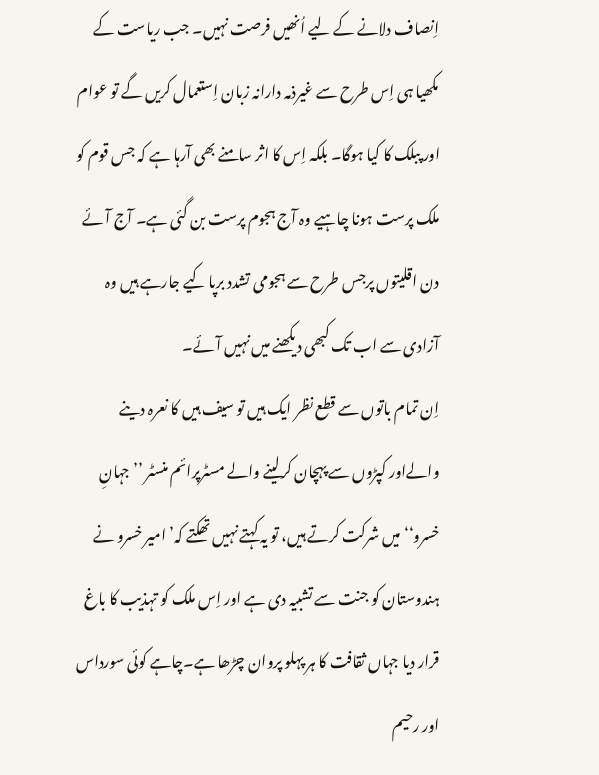اِنصاف دلانے کے لیے اُنھیں فرصت نہیں۔ جب ریاست کے مکھیا ہی اِس طرح سے غیرذمہ دارانہ زبان اِستعمال کریں گے تو عوام اور پبلک کا کیا ہوگا۔ بلکہ اِس کا اثر سامنے بھی آرہا ہے کہ جس قوم کو ملک پرست ہونا چاہیے وہ آج ہجوم پرست بن گئی ہے۔ آج آئے دن اقلیتوں پرجس طرح سے ہجومی تشدد برپا کیے جارہے ہیں وہ آزادی سے اب تک کبھی دیکھنے میں نہیں آئے۔
اِن تمام باتوں سے قطع نظر ایک ہیں تو سیف ہیں کا نعرہ دینے والےاور کپڑوں سے پہچان کرلینے والے مسٹرپرائم منسٹر ’’جہانِ خسرو‘‘میں شرکت کرتے ہیں، تو یہ کہتے نہیں تھکتے کہ’ امیر خسرو نے ہندوستان کو جنت سے تشبیہ دی ہے اور اِس ملک کو تہذیب کا باغ قرار دیا جہاں ثقافت کا ہر پہلو پروان چڑھا ہے۔چاہے کوئی سورداس اور رحیم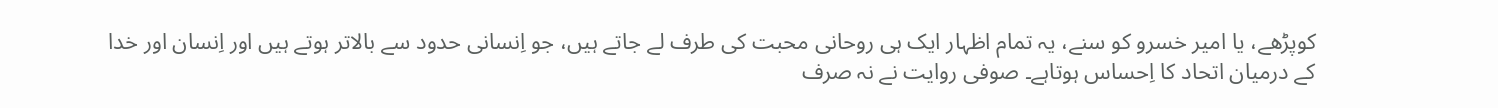کوپڑھے، یا امیر خسرو کو سنے، یہ تمام اظہار ایک ہی روحانی محبت کی طرف لے جاتے ہیں، جو اِنسانی حدود سے بالاتر ہوتے ہیں اور اِنسان اور خدا کے درمیان اتحاد کا اِحساس ہوتاہے۔ صوفی روایت نے نہ صرف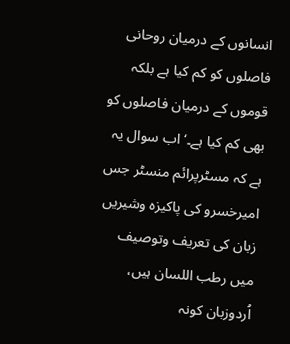انسانوں کے درمیان روحانی فاصلوں کو کم کیا ہے بلکہ قوموں کے درمیان فاصلوں کو بھی کم کیا ہے۔‘ اب سوال یہ ہے کہ مسٹرپرائم منسٹر جس امیرخسرو کی پاکیزہ وشیریں زبان کی تعریف وتوصیف میں رطب اللسان ہیں، اُردوزبان کونہ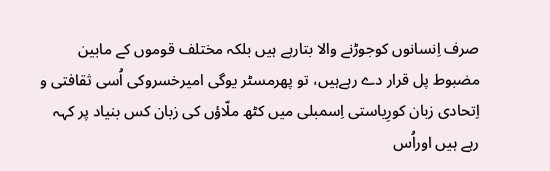صرف اِنسانوں کوجوڑنے والا بتارہے ہیں بلکہ مختلف قوموں کے مابین مضبوط پل قرار دے رہےہیں، تو پھرمسٹر یوگی امیرخسروکی اُسی ثقافتی و اِتحادی زبان کورِیاستی اِسمبلی میں کٹھ ملّاؤں کی زبان کس بنیاد پر کہہ رہے ہیں اوراُس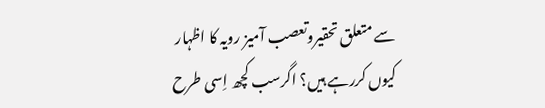سے متعلق تحقیروتعصب آمیز رویہ کا اظہار کیوں کررہے ہیں؟ اگرسب کچھ اِسی طرح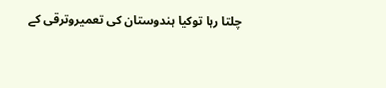چلتا رہا توکیا ہندوستان کی تعمیروترقی کے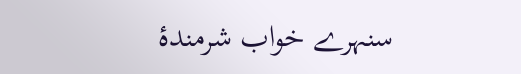سنہرے خواب شرمندۂ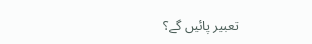تعبیر پائیں گے؟